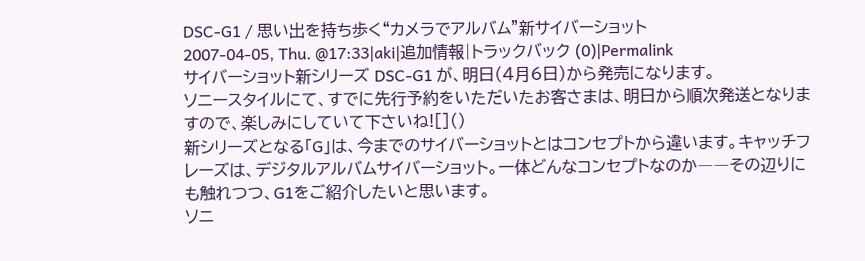DSC-G1 / 思い出を持ち歩く“カメラでアルバム”新サイバーショット
2007-04-05, Thu. @17:33|aki|追加情報|トラックバック (0)|Permalink
サイバーショット新シリーズ DSC-G1 が、明日(4月6日)から発売になります。
ソニースタイルにて、すでに先行予約をいただいたお客さまは、明日から順次発送となりますので、楽しみにしていて下さいね![]()
新シリーズとなる「G」は、今までのサイバーショットとはコンセプトから違います。キャッチフレーズは、デジタルアルバムサイバーショット。一体どんなコンセプトなのか――その辺りにも触れつつ、G1をご紹介したいと思います。
ソニ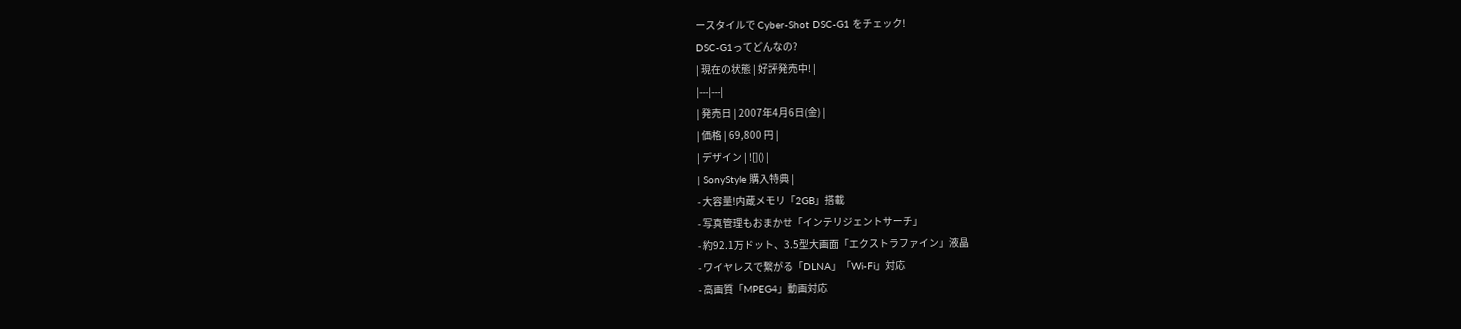ースタイルで Cyber-Shot DSC-G1 をチェック!
DSC-G1ってどんなの?
| 現在の状態 | 好評発売中! |
|---|---|
| 発売日 | 2007年4月6日(金) |
| 価格 | 69,800 円 |
| デザイン | ![]() |
| SonyStyle 購入特典 |
- 大容量!内蔵メモリ「2GB」搭載
- 写真管理もおまかせ「インテリジェントサーチ」
- 約92.1万ドット、3.5型大画面「エクストラファイン」液晶
- ワイヤレスで繋がる「DLNA」「Wi-Fi」対応
- 高画質「MPEG4」動画対応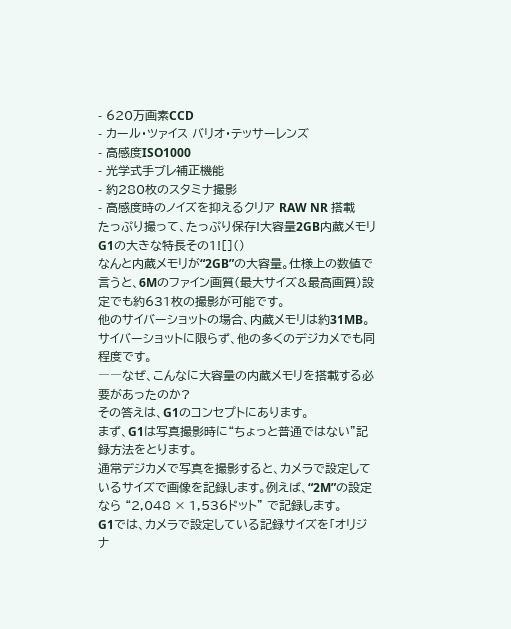- 620万画素CCD
- カール・ツァイス バリオ・テッサーレンズ
- 高感度ISO1000
- 光学式手ブレ補正機能
- 約280枚のスタミナ撮影
- 高感度時のノイズを抑えるクリア RAW NR 搭載
たっぷり撮って、たっぷり保存!大容量2GB内蔵メモリ
G1の大きな特長その1![]()
なんと内蔵メモリが“2GB”の大容量。仕様上の数値で言うと、6Mのファイン画質(最大サイズ&最高画質)設定でも約631枚の撮影が可能です。
他のサイバーショットの場合、内蔵メモリは約31MB。サイバーショットに限らず、他の多くのデジカメでも同程度です。
――なぜ、こんなに大容量の内蔵メモリを搭載する必要があったのか?
その答えは、G1のコンセプトにあります。
まず、G1は写真撮影時に“ちょっと普通ではない”記録方法をとります。
通常デジカメで写真を撮影すると、カメラで設定しているサイズで画像を記録します。例えば、“2M”の設定なら “2,048 × 1,536ドット” で記録します。
G1では、カメラで設定している記録サイズを「オリジナ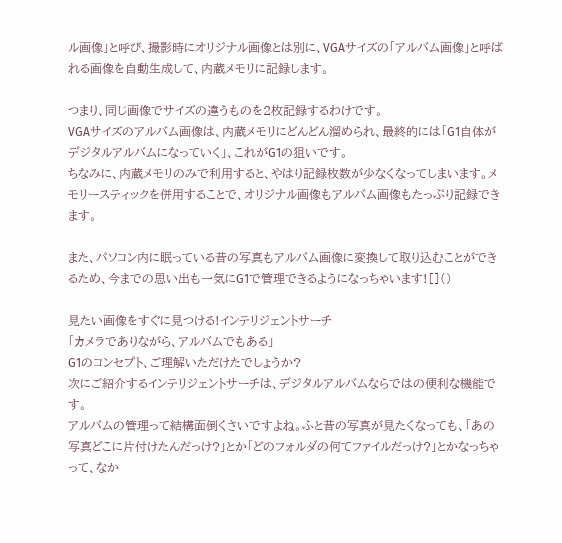ル画像」と呼び、撮影時にオリジナル画像とは別に、VGAサイズの「アルバム画像」と呼ばれる画像を自動生成して、内蔵メモリに記録します。

つまり、同じ画像でサイズの違うものを2枚記録するわけです。
VGAサイズのアルバム画像は、内蔵メモリにどんどん溜められ、最終的には「G1自体がデジタルアルバムになっていく」、これがG1の狙いです。
ちなみに、内蔵メモリのみで利用すると、やはり記録枚数が少なくなってしまいます。メモリースティックを併用することで、オリジナル画像もアルバム画像もたっぷり記録できます。

また、パソコン内に眠っている昔の写真もアルバム画像に変換して取り込むことができるため、今までの思い出も一気にG1で管理できるようになっちゃいます![]()

見たい画像をすぐに見つける!インテリジェントサーチ
「カメラでありながら、アルバムでもある」
G1のコンセプト、ご理解いただけたでしょうか?
次にご紹介するインテリジェントサーチは、デジタルアルバムならではの便利な機能です。
アルバムの管理って結構面倒くさいですよね。ふと昔の写真が見たくなっても、「あの写真どこに片付けたんだっけ?」とか「どのフォルダの何てファイルだっけ?」とかなっちゃって、なか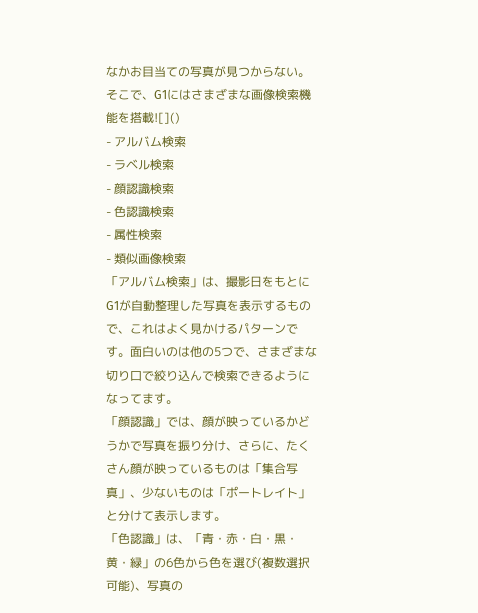なかお目当ての写真が見つからない。
そこで、G1にはさまざまな画像検索機能を搭載![]()
- アルバム検索
- ラベル検索
- 顔認識検索
- 色認識検索
- 属性検索
- 類似画像検索
「アルバム検索」は、撮影日をもとにG1が自動整理した写真を表示するもので、これはよく見かけるパターンです。面白いのは他の5つで、さまざまな切り口で絞り込んで検索できるようになってます。
「顔認識」では、顔が映っているかどうかで写真を振り分け、さらに、たくさん顔が映っているものは「集合写真」、少ないものは「ポートレイト」と分けて表示します。
「色認識」は、「青・赤・白・黒・黄・緑」の6色から色を選び(複数選択可能)、写真の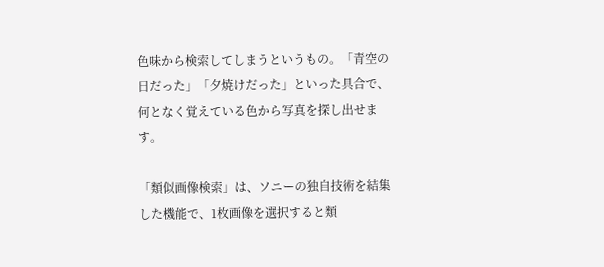色味から検索してしまうというもの。「青空の日だった」「夕焼けだった」といった具合で、何となく覚えている色から写真を探し出せます。

「類似画像検索」は、ソニーの独自技術を結集した機能で、1枚画像を選択すると類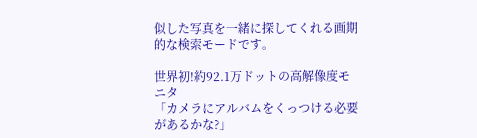似した写真を一緒に探してくれる画期的な検索モードです。

世界初!約92.1万ドットの高解像度モニタ
「カメラにアルバムをくっつける必要があるかな?」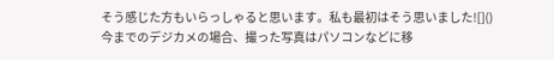そう感じた方もいらっしゃると思います。私も最初はそう思いました![]()
今までのデジカメの場合、撮った写真はパソコンなどに移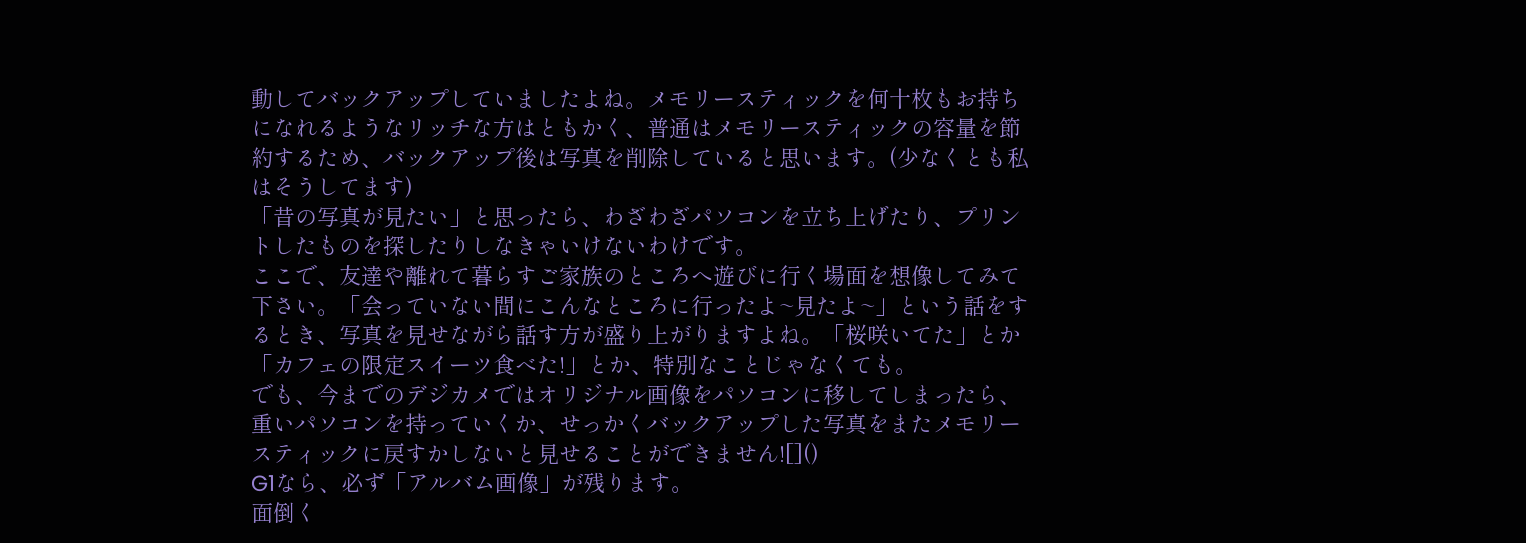動してバックアップしていましたよね。メモリースティックを何十枚もお持ちになれるようなリッチな方はともかく、普通はメモリースティックの容量を節約するため、バックアップ後は写真を削除していると思います。(少なくとも私はそうしてます)
「昔の写真が見たい」と思ったら、わざわざパソコンを立ち上げたり、プリントしたものを探したりしなきゃいけないわけです。
ここで、友達や離れて暮らすご家族のところへ遊びに行く場面を想像してみて下さい。「会っていない間にこんなところに行ったよ~見たよ~」という話をするとき、写真を見せながら話す方が盛り上がりますよね。「桜咲いてた」とか「カフェの限定スイーツ食べた!」とか、特別なことじゃなくても。
でも、今までのデジカメではオリジナル画像をパソコンに移してしまったら、重いパソコンを持っていくか、せっかくバックアップした写真をまたメモリースティックに戻すかしないと見せることができません![]()
G1なら、必ず「アルバム画像」が残ります。
面倒く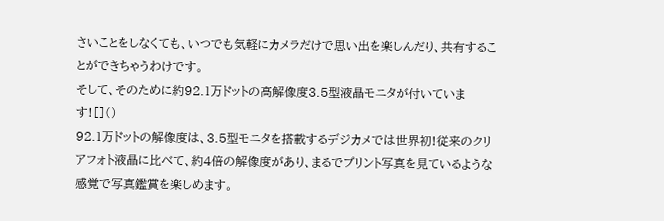さいことをしなくても、いつでも気軽にカメラだけで思い出を楽しんだり、共有することができちゃうわけです。
そして、そのために約92.1万ドットの高解像度3.5型液晶モニタが付いています![]()
92.1万ドットの解像度は、3.5型モニタを搭載するデジカメでは世界初!従来のクリアフォト液晶に比べて、約4倍の解像度があり、まるでプリント写真を見ているような感覚で写真鑑賞を楽しめます。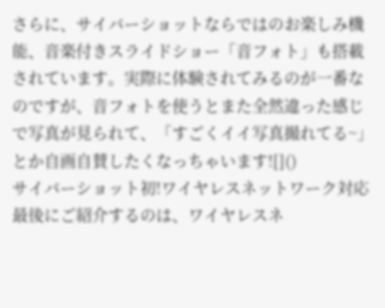さらに、サイバーショットならではのお楽しみ機能、音楽付きスライドショー「音フォト」も搭載されています。実際に体験されてみるのが一番なのですが、音フォトを使うとまた全然違った感じで写真が見られて、「すごくイイ写真撮れてる~」とか自画自賛したくなっちゃいます![]()
サイバーショット初!ワイヤレスネットワーク対応
最後にご紹介するのは、ワイヤレスネ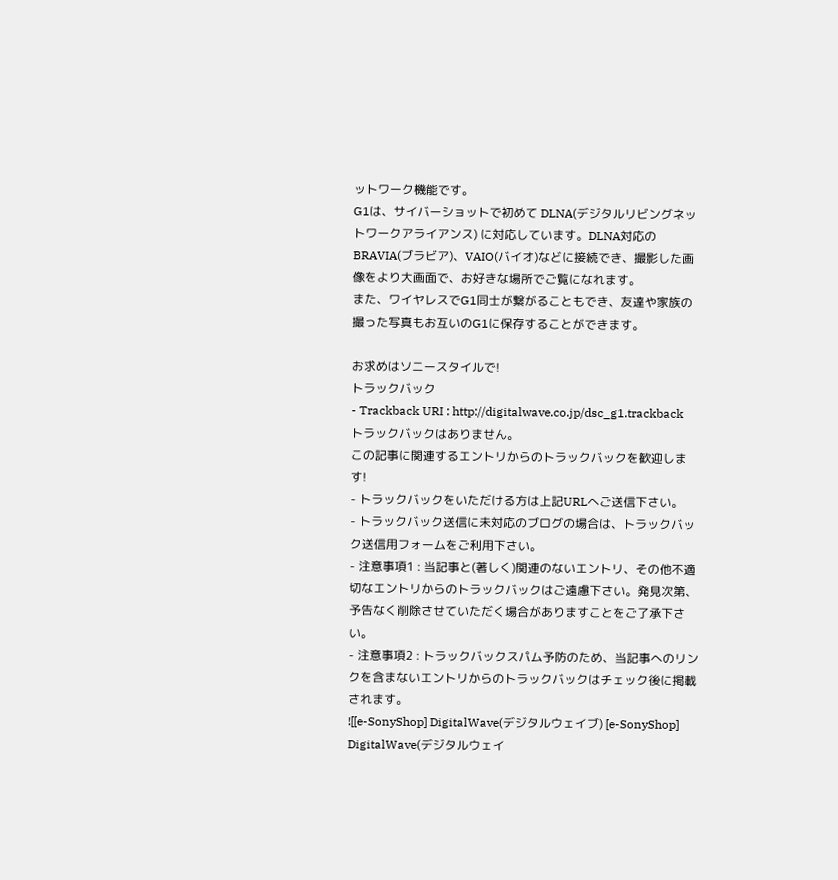ットワーク機能です。
G1は、サイバーショットで初めて DLNA(デジタルリビングネットワークアライアンス) に対応しています。DLNA対応のBRAVIA(ブラビア)、VAIO(バイオ)などに接続でき、撮影した画像をより大画面で、お好きな場所でご覧になれます。
また、ワイヤレスでG1同士が繋がることもでき、友達や家族の撮った写真もお互いのG1に保存することができます。

お求めはソニースタイルで!
トラックバック
- Trackback URI : http://digitalwave.co.jp/dsc_g1.trackback
トラックバックはありません。
この記事に関連するエントリからのトラックバックを歓迎します!
- トラックバックをいただける方は上記URLへご送信下さい。
- トラックバック送信に未対応のブログの場合は、トラックバック送信用フォームをご利用下さい。
- 注意事項1 : 当記事と(著しく)関連のないエントリ、その他不適切なエントリからのトラックバックはご遠慮下さい。発見次第、予告なく削除させていただく場合がありますことをご了承下さい。
- 注意事項2 : トラックバックスパム予防のため、当記事へのリンクを含まないエントリからのトラックバックはチェック後に掲載されます。
![[e-SonyShop] DigitalWave(デジタルウェイブ) [e-SonyShop] DigitalWave(デジタルウェイ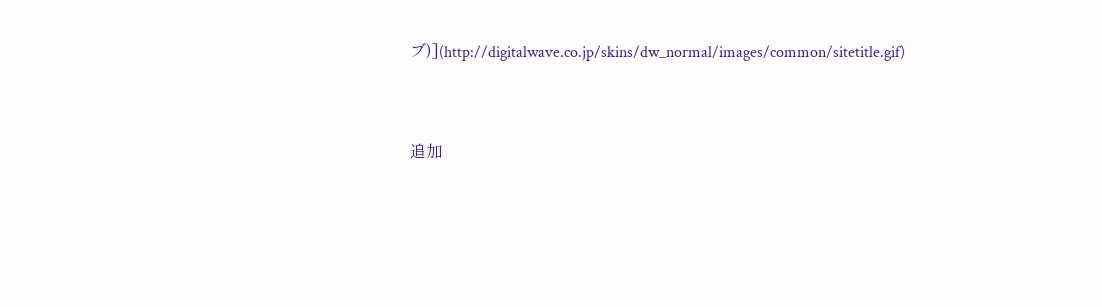ブ)](http://digitalwave.co.jp/skins/dw_normal/images/common/sitetitle.gif)




追加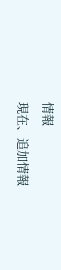情報
現在、追加情報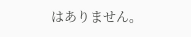はありません。